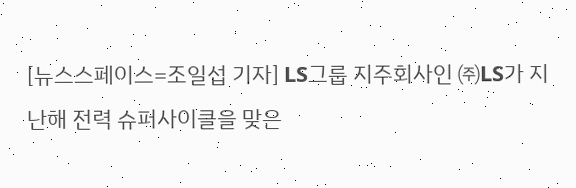[뉴스스페이스=조일섭 기자] LS그룹 지주회사인 ㈜LS가 지난해 전력 슈퍼사이클을 맞은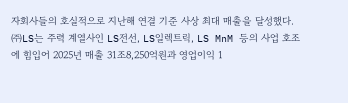자회사들의 호실적으로 지난해 연결 기준 사상 최대 매출을 달성했다. ㈜LS는 주력 계열사인 LS전선, LS일렉트릭, LS MnM 등의 사업 호조에 힘입어 2025년 매출 31조8,250억원과 영업이익 1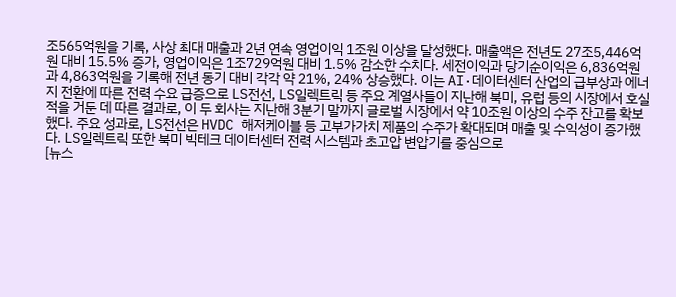조565억원을 기록, 사상 최대 매출과 2년 연속 영업이익 1조원 이상을 달성했다. 매출액은 전년도 27조5,446억원 대비 15.5% 증가, 영업이익은 1조729억원 대비 1.5% 감소한 수치다. 세전이익과 당기순이익은 6,836억원과 4,863억원을 기록해 전년 동기 대비 각각 약 21%, 24% 상승했다. 이는 AI·데이터센터 산업의 급부상과 에너지 전환에 따른 전력 수요 급증으로 LS전선, LS일렉트릭 등 주요 계열사들이 지난해 북미, 유럽 등의 시장에서 호실적을 거둔 데 따른 결과로, 이 두 회사는 지난해 3분기 말까지 글로벌 시장에서 약 10조원 이상의 수주 잔고를 확보했다. 주요 성과로, LS전선은 HVDC 해저케이블 등 고부가가치 제품의 수주가 확대되며 매출 및 수익성이 증가했다. LS일렉트릭 또한 북미 빅테크 데이터센터 전력 시스템과 초고압 변압기를 중심으로
[뉴스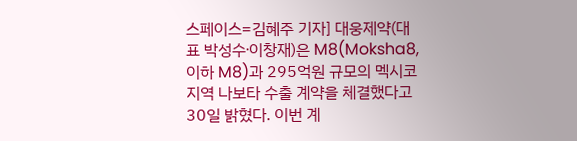스페이스=김혜주 기자] 대웅제약(대표 박성수∙이창재)은 M8(Moksha8, 이하 M8)과 295억원 규모의 멕시코 지역 나보타 수출 계약을 체결했다고 30일 밝혔다. 이번 계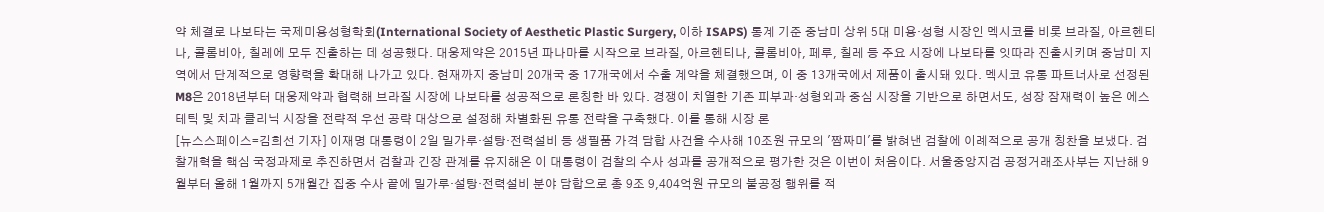약 체결로 나보타는 국제미용성형학회(International Society of Aesthetic Plastic Surgery, 이하 ISAPS) 통계 기준 중남미 상위 5대 미용·성형 시장인 멕시코를 비롯 브라질, 아르헨티나, 콜롬비아, 칠레에 모두 진출하는 데 성공했다. 대웅제약은 2015년 파나마를 시작으로 브라질, 아르헨티나, 콜롬비아, 페루, 칠레 등 주요 시장에 나보타를 잇따라 진출시키며 중남미 지역에서 단계적으로 영향력을 확대해 나가고 있다. 현재까지 중남미 20개국 중 17개국에서 수출 계약을 체결했으며, 이 중 13개국에서 제품이 출시돼 있다. 멕시코 유통 파트너사로 선정된 M8은 2018년부터 대웅제약과 협력해 브라질 시장에 나보타를 성공적으로 론칭한 바 있다. 경쟁이 치열한 기존 피부과·성형외과 중심 시장을 기반으로 하면서도, 성장 잠재력이 높은 에스테틱 및 치과 클리닉 시장을 전략적 우선 공략 대상으로 설정해 차별화된 유통 전략을 구축했다. 이를 통해 시장 론
[뉴스스페이스=김희선 기자] 이재명 대통령이 2일 밀가루·설탕·전력설비 등 생필품 가격 담합 사건을 수사해 10조원 규모의 '짬짜미'를 밝혀낸 검찰에 이례적으로 공개 칭찬을 보냈다. 검찰개혁을 핵심 국정과제로 추진하면서 검찰과 긴장 관계를 유지해온 이 대통령이 검찰의 수사 성과를 공개적으로 평가한 것은 이번이 처음이다. 서울중앙지검 공정거래조사부는 지난해 9월부터 올해 1월까지 5개월간 집중 수사 끝에 밀가루·설탕·전력설비 분야 담합으로 총 9조 9,404억원 규모의 불공정 행위를 적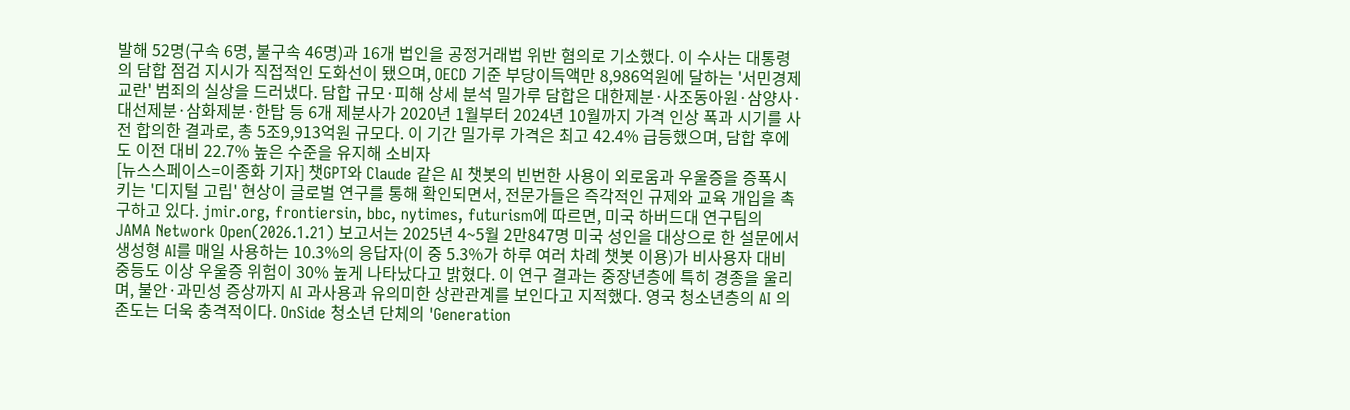발해 52명(구속 6명, 불구속 46명)과 16개 법인을 공정거래법 위반 혐의로 기소했다. 이 수사는 대통령의 담합 점검 지시가 직접적인 도화선이 됐으며, OECD 기준 부당이득액만 8,986억원에 달하는 '서민경제 교란' 범죄의 실상을 드러냈다. 담합 규모·피해 상세 분석 밀가루 담합은 대한제분·사조동아원·삼양사·대선제분·삼화제분·한탑 등 6개 제분사가 2020년 1월부터 2024년 10월까지 가격 인상 폭과 시기를 사전 합의한 결과로, 총 5조9,913억원 규모다. 이 기간 밀가루 가격은 최고 42.4% 급등했으며, 담합 후에도 이전 대비 22.7% 높은 수준을 유지해 소비자
[뉴스스페이스=이종화 기자] 챗GPT와 Claude 같은 AI 챗봇의 빈번한 사용이 외로움과 우울증을 증폭시키는 '디지털 고립' 현상이 글로벌 연구를 통해 확인되면서, 전문가들은 즉각적인 규제와 교육 개입을 촉구하고 있다. jmir.org, frontiersin, bbc, nytimes, futurism에 따르면, 미국 하버드대 연구팀의 JAMA Network Open(2026.1.21) 보고서는 2025년 4~5월 2만847명 미국 성인을 대상으로 한 설문에서 생성형 AI를 매일 사용하는 10.3%의 응답자(이 중 5.3%가 하루 여러 차례 챗봇 이용)가 비사용자 대비 중등도 이상 우울증 위험이 30% 높게 나타났다고 밝혔다. 이 연구 결과는 중장년층에 특히 경종을 울리며, 불안·과민성 증상까지 AI 과사용과 유의미한 상관관계를 보인다고 지적했다. 영국 청소년층의 AI 의존도는 더욱 충격적이다. OnSide 청소년 단체의 'Generation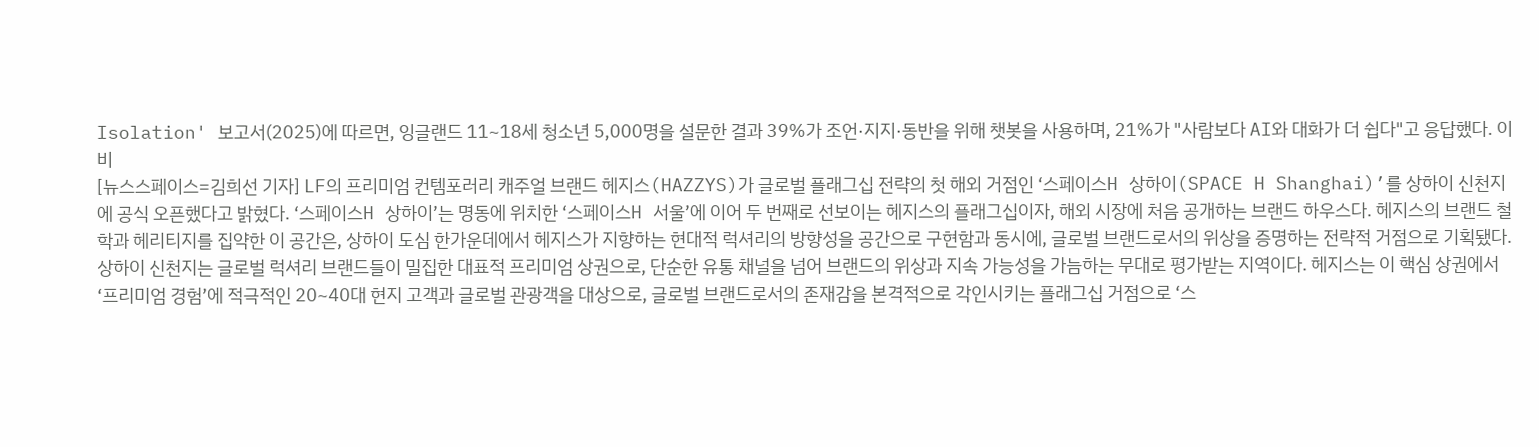Isolation' 보고서(2025)에 따르면, 잉글랜드 11~18세 청소년 5,000명을 설문한 결과 39%가 조언·지지·동반을 위해 챗봇을 사용하며, 21%가 "사람보다 AI와 대화가 더 쉽다"고 응답했다. 이 비
[뉴스스페이스=김희선 기자] LF의 프리미엄 컨템포러리 캐주얼 브랜드 헤지스(HAZZYS)가 글로벌 플래그십 전략의 첫 해외 거점인 ‘스페이스H 상하이(SPACE H Shanghai)’를 상하이 신천지에 공식 오픈했다고 밝혔다. ‘스페이스H 상하이’는 명동에 위치한 ‘스페이스H 서울’에 이어 두 번째로 선보이는 헤지스의 플래그십이자, 해외 시장에 처음 공개하는 브랜드 하우스다. 헤지스의 브랜드 철학과 헤리티지를 집약한 이 공간은, 상하이 도심 한가운데에서 헤지스가 지향하는 현대적 럭셔리의 방향성을 공간으로 구현함과 동시에, 글로벌 브랜드로서의 위상을 증명하는 전략적 거점으로 기획됐다. 상하이 신천지는 글로벌 럭셔리 브랜드들이 밀집한 대표적 프리미엄 상권으로, 단순한 유통 채널을 넘어 브랜드의 위상과 지속 가능성을 가늠하는 무대로 평가받는 지역이다. 헤지스는 이 핵심 상권에서 ‘프리미엄 경험’에 적극적인 20~40대 현지 고객과 글로벌 관광객을 대상으로, 글로벌 브랜드로서의 존재감을 본격적으로 각인시키는 플래그십 거점으로 ‘스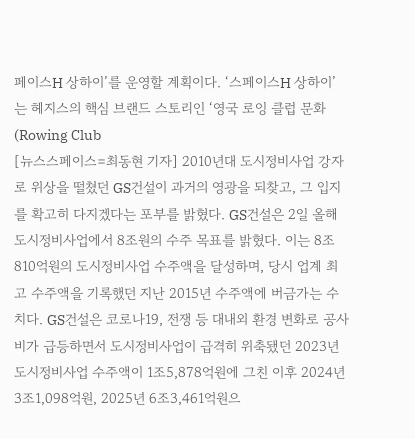페이스H 상하이’를 운영할 계획이다. ‘스페이스H 상하이’는 헤지스의 핵심 브랜드 스토리인 ‘영국 로잉 클럽 문화(Rowing Club
[뉴스스페이스=최동현 기자] 2010년대 도시정비사업 강자로 위상을 떨쳤던 GS건설이 과거의 영광을 되찾고, 그 입지를 확고히 다지겠다는 포부를 밝혔다. GS건설은 2일 올해 도시정비사업에서 8조원의 수주 목표를 밝혔다. 이는 8조810억원의 도시정비사업 수주액을 달성하며, 당시 업계 최고 수주액을 기록했던 지난 2015년 수주액에 버금가는 수치다. GS건설은 코로나19, 전쟁 등 대내외 환경 변화로 공사비가 급등하면서 도시정비사업이 급격히 위축됐던 2023년 도시정비사업 수주액이 1조5,878억원에 그친 이후 2024년 3조1,098억원, 2025년 6조3,461억원으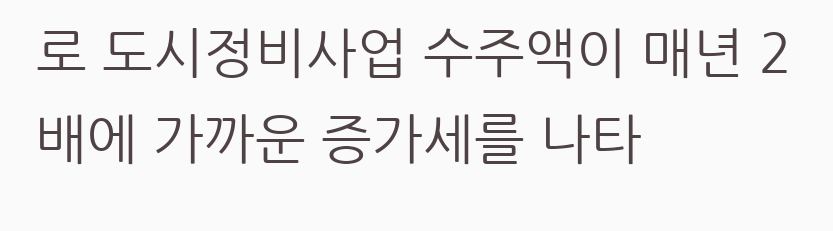로 도시정비사업 수주액이 매년 2배에 가까운 증가세를 나타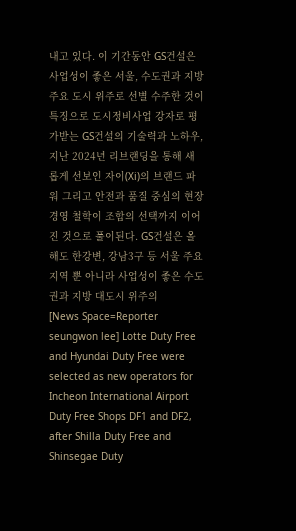내고 있다. 이 기간동안 GS건설은 사업성이 좋은 서울, 수도권과 지방 주요 도시 위주로 선별 수주한 것이 특징으로 도시정비사업 강자로 평가받는 GS건설의 기술력과 노하우, 지난 2024년 리브랜딩을 통해 새롭게 선보인 자이(Xi)의 브랜드 파워 그리고 안전과 품질 중심의 현장 경영 철학이 조합의 선택까지 이어진 것으로 풀이된다. GS건설은 올해도 한강변, 강남3구 등 서울 주요지역 뿐 아니라 사업성이 좋은 수도권과 지방 대도시 위주의
[News Space=Reporter seungwon lee] Lotte Duty Free and Hyundai Duty Free were selected as new operators for Incheon International Airport Duty Free Shops DF1 and DF2, after Shilla Duty Free and Shinsegae Duty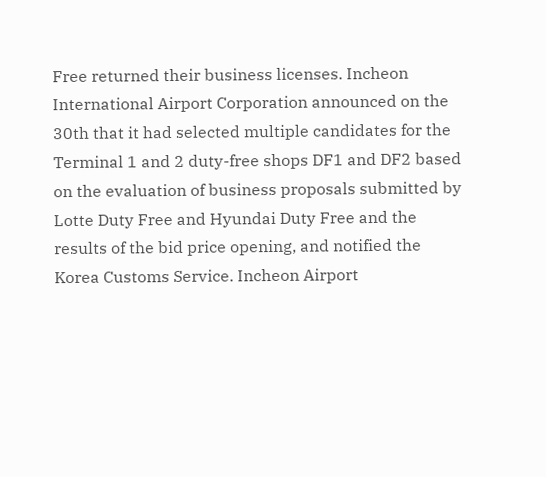Free returned their business licenses. Incheon International Airport Corporation announced on the 30th that it had selected multiple candidates for the Terminal 1 and 2 duty-free shops DF1 and DF2 based on the evaluation of business proposals submitted by Lotte Duty Free and Hyundai Duty Free and the results of the bid price opening, and notified the Korea Customs Service. Incheon Airport